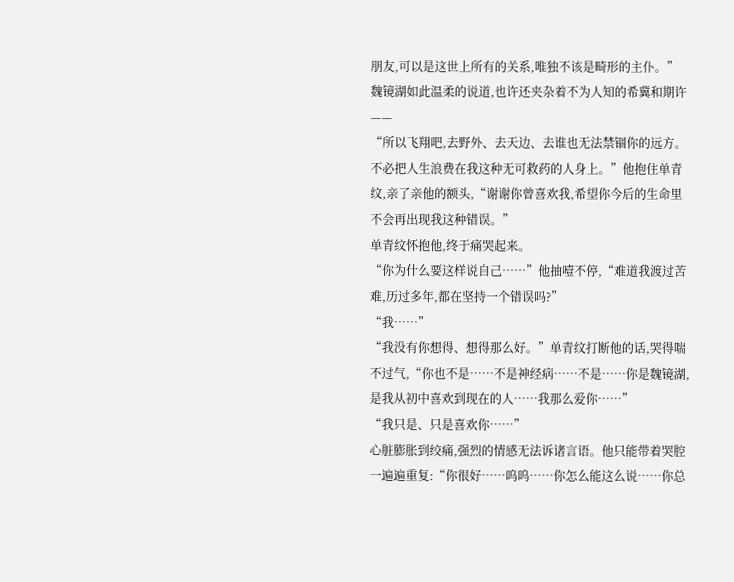朋友,可以是这世上所有的关系,唯独不该是畸形的主仆。”
魏镜湖如此温柔的说道,也许还夹杂着不为人知的希冀和期许——
“所以飞翔吧,去野外、去天边、去谁也无法禁锢你的远方。不必把人生浪费在我这种无可救药的人身上。”他抱住单青纹,亲了亲他的额头,“谢谢你曾喜欢我,希望你今后的生命里不会再出现我这种错误。”
单青纹怀抱他,终于痛哭起来。
“你为什么要这样说自己……”他抽噎不停,“难道我渡过苦难,历过多年,都在坚持一个错误吗?”
“我……”
“我没有你想得、想得那么好。”单青纹打断他的话,哭得喘不过气,“你也不是……不是神经病……不是……你是魏镜湖,是我从初中喜欢到现在的人……我那么爱你……”
“我只是、只是喜欢你……”
心脏膨胀到绞痛,强烈的情感无法诉诸言语。他只能带着哭腔一遍遍重复:“你很好……呜呜……你怎么能这么说……你总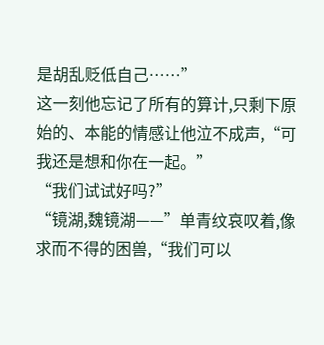是胡乱贬低自己……”
这一刻他忘记了所有的算计,只剩下原始的、本能的情感让他泣不成声,“可我还是想和你在一起。”
“我们试试好吗?”
“镜湖,魏镜湖——”单青纹哀叹着,像求而不得的困兽,“我们可以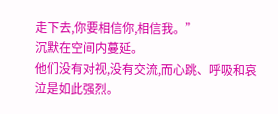走下去,你要相信你,相信我。”
沉默在空间内蔓延。
他们没有对视,没有交流,而心跳、呼吸和哀泣是如此强烈。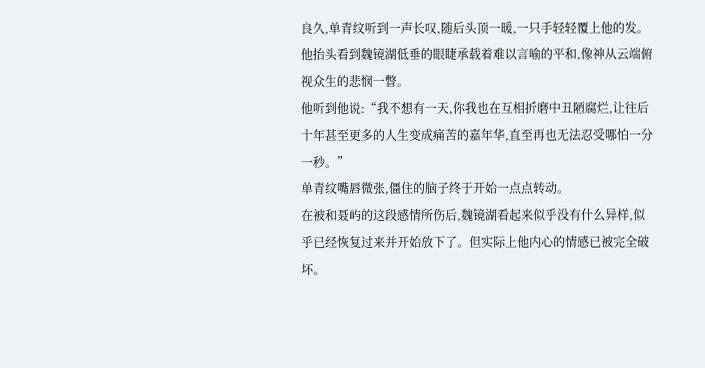良久,单青纹听到一声长叹,随后头顶一暖,一只手轻轻覆上他的发。他抬头看到魏镜湖低垂的眼睫承载着难以言喻的平和,像神从云端俯视众生的悲悯一瞥。
他听到他说:“我不想有一天,你我也在互相折磨中丑陋腐烂,让往后十年甚至更多的人生变成痛苦的嘉年华,直至再也无法忍受哪怕一分一秒。”
单青纹嘴唇微张,僵住的脑子终于开始一点点转动。
在被和聂屿的这段感情所伤后,魏镜湖看起来似乎没有什么异样,似乎已经恢复过来并开始放下了。但实际上他内心的情感已被完全破坏。